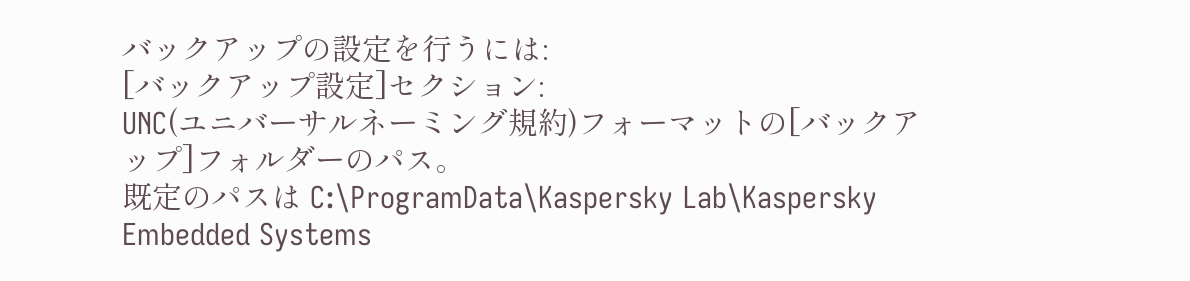バックアップの設定を行うには:
[バックアップ設定]セクション:
UNC(ユニバーサルネーミング規約)フォーマットの[バックアップ]フォルダーのパス。
既定のパスは C:\ProgramData\Kaspersky Lab\Kaspersky Embedded Systems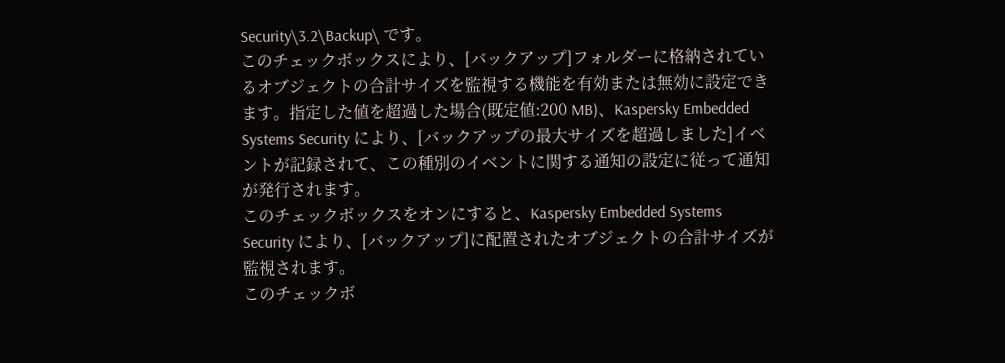Security\3.2\Backup\ です。
このチェックボックスにより、[バックアップ]フォルダーに格納されているオブジェクトの合計サイズを監視する機能を有効または無効に設定できます。指定した値を超過した場合(既定値:200 MB)、Kaspersky Embedded Systems Security により、[バックアップの最大サイズを超過しました]イベントが記録されて、この種別のイベントに関する通知の設定に従って通知が発行されます。
このチェックボックスをオンにすると、Kaspersky Embedded Systems Security により、[バックアップ]に配置されたオブジェクトの合計サイズが監視されます。
このチェックボ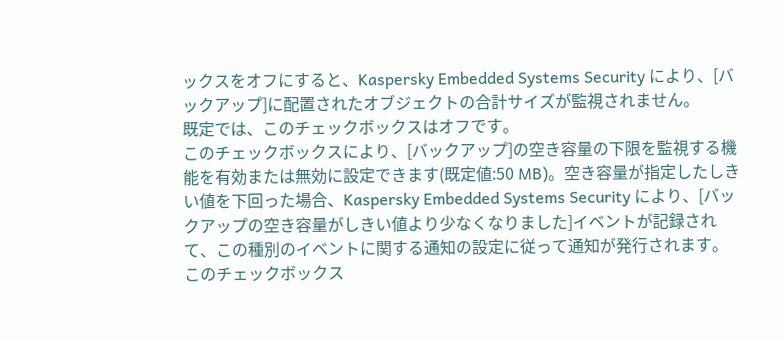ックスをオフにすると、Kaspersky Embedded Systems Security により、[バックアップ]に配置されたオブジェクトの合計サイズが監視されません。
既定では、このチェックボックスはオフです。
このチェックボックスにより、[バックアップ]の空き容量の下限を監視する機能を有効または無効に設定できます(既定値:50 MB)。空き容量が指定したしきい値を下回った場合、Kaspersky Embedded Systems Security により、[バックアップの空き容量がしきい値より少なくなりました]イベントが記録されて、この種別のイベントに関する通知の設定に従って通知が発行されます。
このチェックボックス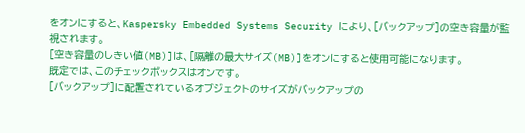をオンにすると、Kaspersky Embedded Systems Security により、[バックアップ]の空き容量が監視されます。
[空き容量のしきい値(MB)]は、[隔離の最大サイズ(MB)]をオンにすると使用可能になります。
既定では、このチェックボックスはオンです。
[バックアップ]に配置されているオブジェクトのサイズがバックアップの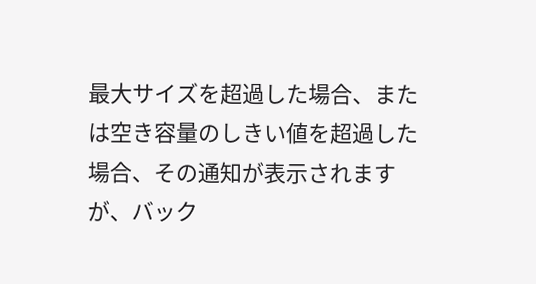最大サイズを超過した場合、または空き容量のしきい値を超過した場合、その通知が表示されますが、バック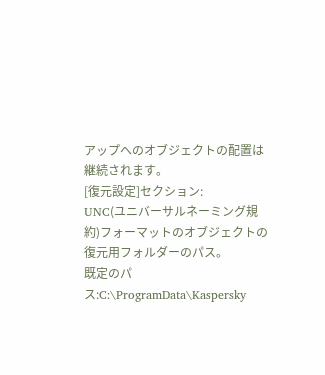アップへのオブジェクトの配置は継続されます。
[復元設定]セクション:
UNC(ユニバーサルネーミング規約)フォーマットのオブジェクトの復元用フォルダーのパス。
既定のパス:C:\ProgramData\Kaspersky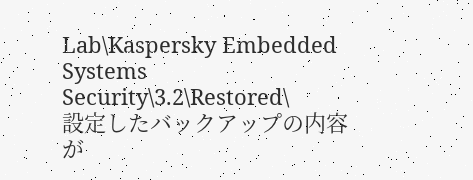Lab\Kaspersky Embedded Systems Security\3.2\Restored\
設定したバックアップの内容が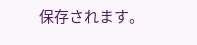保存されます。